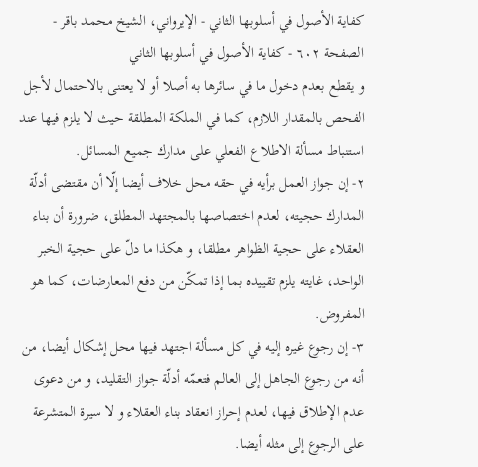كفاية الأصول في أسلوبها الثاني - الإيرواني، الشيخ محمد باقر - الصفحة ٦٠٢ - كفاية الأصول في أسلوبها الثاني
و يقطع بعدم دخول ما في سائرها به أصلا أو لا يعتنى بالاحتمال لأجل الفحص بالمقدار اللازم، كما في الملكة المطلقة حيث لا يلزم فيها عند استنباط مسألة الاطلاع الفعلي على مدارك جميع المسائل.
٢- إن جواز العمل برأيه في حقه محل خلاف أيضا إلّا أن مقتضى أدلّة المدارك حجيته، لعدم اختصاصها بالمجتهد المطلق، ضرورة أن بناء العقلاء على حجية الظواهر مطلقا، و هكذا ما دلّ على حجية الخبر الواحد، غايته يلزم تقييده بما إذا تمكّن من دفع المعارضات، كما هو المفروض.
٣- إن رجوع غيره إليه في كل مسألة اجتهد فيها محل إشكال أيضا، من أنه من رجوع الجاهل إلى العالم فتعمّه أدلّة جواز التقليد، و من دعوى عدم الإطلاق فيها، لعدم إحراز انعقاد بناء العقلاء و لا سيرة المتشرعة على الرجوع إلى مثله أيضا.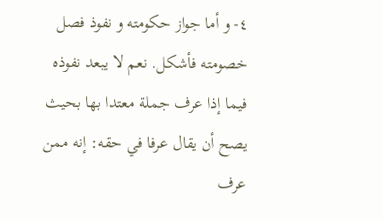٤- و أما جواز حكومته و نفوذ فصل خصومته فأشكل. نعم لا يبعد نفوذه فيما إذا عرف جملة معتدا بها بحيث يصح أن يقال عرفا في حقه: إنه ممن عرف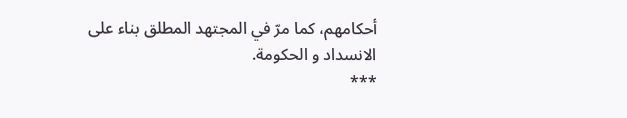أحكامهم، كما مرّ في المجتهد المطلق بناء على الانسداد و الحكومة.
***